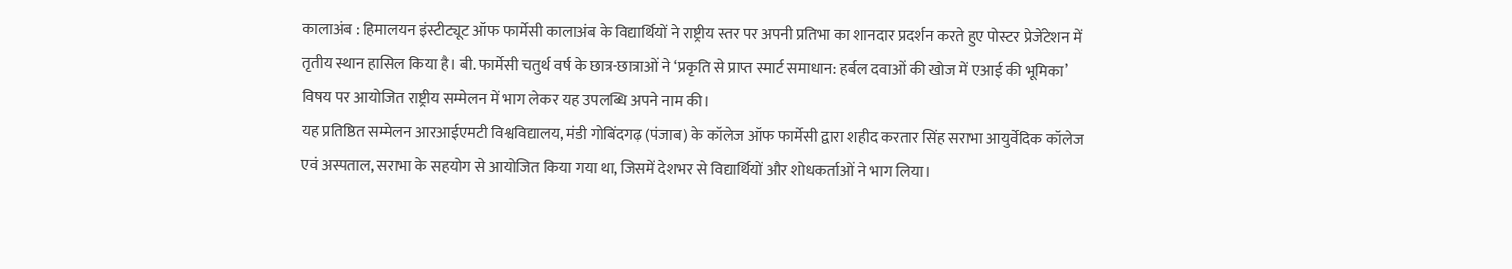कालाअंब : हिमालयन इंस्टीट्यूट ऑफ फार्मेसी कालाअंब के विद्यार्थियों ने राष्ट्रीय स्तर पर अपनी प्रतिभा का शानदार प्रदर्शन करते हुए पोस्टर प्रेजेंटेशन में तृतीय स्थान हासिल किया है। बी. फार्मेसी चतुर्थ वर्ष के छात्र-छात्राओं ने ‘प्रकृति से प्राप्त स्मार्ट समाधान: हर्बल दवाओं की खोज में एआई की भूमिका’ विषय पर आयोजित राष्ट्रीय सम्मेलन में भाग लेकर यह उपलब्धि अपने नाम की।
यह प्रतिष्ठित सम्मेलन आरआईएमटी विश्वविद्यालय, मंडी गोबिंदगढ़ (पंजाब) के कॉलेज ऑफ फार्मेसी द्वारा शहीद करतार सिंह सराभा आयुर्वेदिक कॉलेज एवं अस्पताल, सराभा के सहयोग से आयोजित किया गया था, जिसमें देशभर से विद्यार्थियों और शोधकर्ताओं ने भाग लिया।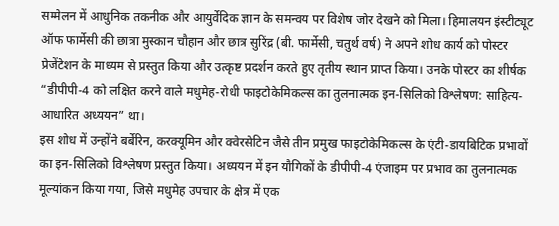सम्मेलन में आधुनिक तकनीक और आयुर्वेदिक ज्ञान के समन्वय पर विशेष जोर देखने को मिला। हिमालयन इंस्टीट्यूट ऑफ फार्मेसी की छात्रा मुस्कान चौहान और छात्र सुरिंद्र (बी. फार्मेसी, चतुर्थ वर्ष) ने अपने शोध कार्य को पोस्टर प्रेजेंटेशन के माध्यम से प्रस्तुत किया और उत्कृष्ट प्रदर्शन करते हुए तृतीय स्थान प्राप्त किया। उनके पोस्टर का शीर्षक “डीपीपी-4 को लक्षित करने वाले मधुमेह-रोधी फाइटोकेमिकल्स का तुलनात्मक इन-सिलिको विश्लेषण: साहित्य-आधारित अध्ययन” था।
इस शोध में उन्होंने बर्बेरिन, करक्यूमिन और क्वेरसेटिन जैसे तीन प्रमुख फाइटोकेमिकल्स के एंटी-डायबिटिक प्रभावों का इन-सिलिको विश्लेषण प्रस्तुत किया। अध्ययन में इन यौगिकों के डीपीपी-4 एंजाइम पर प्रभाव का तुलनात्मक मूल्यांकन किया गया, जिसे मधुमेह उपचार के क्षेत्र में एक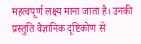महत्वपूर्ण लक्ष्य माना जाता है। उनकी प्रस्तुति वैज्ञानिक दृष्टिकोण से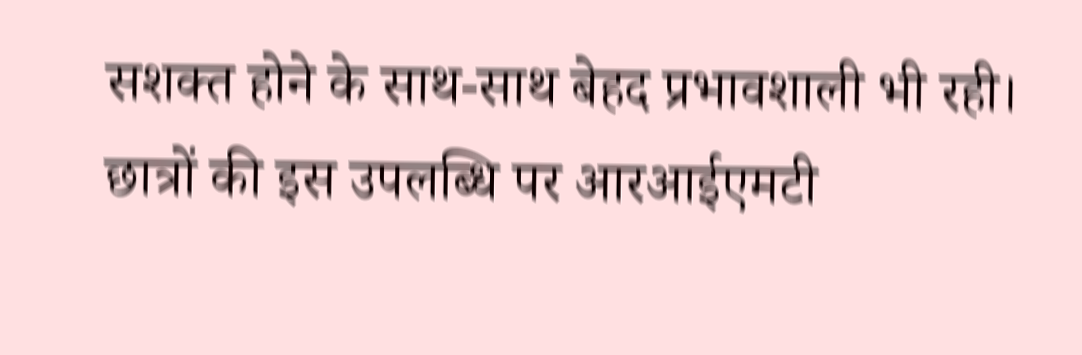सशक्त होने के साथ-साथ बेहद प्रभावशाली भी रही। छात्रों की इस उपलब्धि पर आरआईएमटी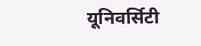यूनिवर्सिटी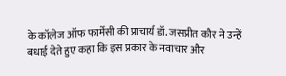के कॉलेज ऑफ फार्मेसी की प्राचार्य डॉ. जसप्रीत कौर ने उन्हें बधाई देते हुए कहा कि इस प्रकार के नवाचार और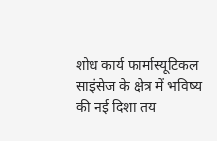शोध कार्य फार्मास्यूटिकल साइंसेज के क्षेत्र में भविष्य की नई दिशा तय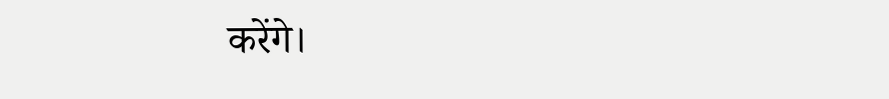करेंगे।